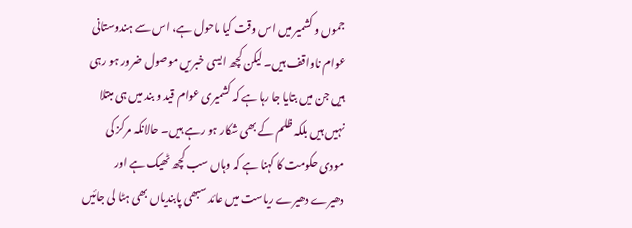جموں و کشمیر میں اس وقت کیا ماحول ہے، اس سے ہندوستانی عوام ناواقف ہیں۔ لیکن کچھ ایسی خبریں موصول ضرور ہو رہی ہیں جن میں بتایا جا رہا ہے کہ کشمیری عوام قید و بند میں ہی مبتلا نہیں ہیں بلکہ ظلم کے بھی شکار ہو رہے ہیں۔ حالانکہ مرکز کی مودی حکومت کا کہنا ہے کہ وہاں سب کچھ ٹھیک ہے اور دھیرے دھیرے ریاست میں عائد سبھی پابندیاں بھی ہٹا لی جائیں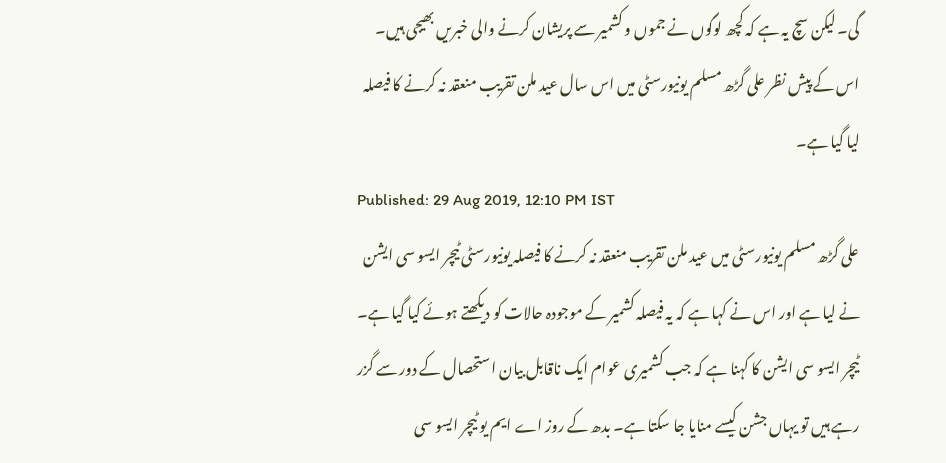گی۔ لیکن سچ یہ ہے کہ کچھ لوگوں نے جموں و کشمیر سے پریشان کرنے والی خبریں بھیجی ہیں۔ اس کے پیش نظر علی گڑھ مسلم یونیورسٹی میں اس سال عید ملن تقریب منعقد نہ کرنے کا فیصلہ لیا گیا ہے۔
Published: 29 Aug 2019, 12:10 PM IST
علی گڑھ مسلم یونیورسٹی میں عید ملن تقریب منعقد نہ کرنے کا فیصلہ یونیورسٹی ٹیچر ایسو سی ایشن نے لیا ہے اور اس نے کہا ہے کہ یہ فیصلہ کشمیر کے موجودہ حالات کو دیکھتے ہوئے کیا گیا ہے۔ ٹیچر ایسو سی ایشن کا کہنا ہے کہ جب کشمیری عوام ایک ناقابل بیان استحصال کے دور سے گزر رہے ہیں تو یہاں جشن کیسے منایا جا سکتا ہے۔ بدھ کے روز اے ایم یو ٹیچر ایسو سی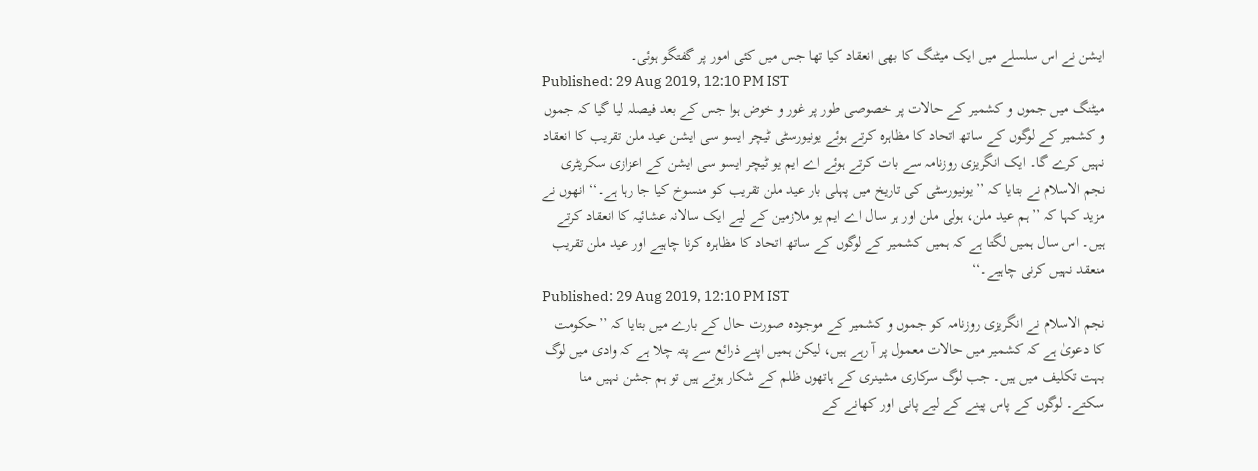ایشن نے اس سلسلے میں ایک میٹنگ کا بھی انعقاد کیا تھا جس میں کئی امور پر گفتگو ہوئی۔
Published: 29 Aug 2019, 12:10 PM IST
میٹنگ میں جموں و کشمیر کے حالات پر خصوصی طور پر غور و خوض ہوا جس کے بعد فیصلہ لیا گیا کہ جموں و کشمیر کے لوگوں کے ساتھ اتحاد کا مظاہرہ کرتے ہوئے یونیورسٹی ٹیچر ایسو سی ایشن عید ملن تقریب کا انعقاد نہیں کرے گا۔ ایک انگریزی روزنامہ سے بات کرتے ہوئے اے ایم یو ٹیچر ایسو سی ایشن کے اعزازی سکریٹری نجم الاسلام نے بتایا کہ ’’یونیورسٹی کی تاریخ میں پہلی بار عید ملن تقریب کو منسوخ کیا جا رہا ہے۔‘‘ انھوں نے مزید کہا کہ ’’ہم عید ملن، ہولی ملن اور ہر سال اے ایم یو ملازمین کے لیے ایک سالانہ عشائیہ کا انعقاد کرتے ہیں۔ اس سال ہمیں لگتا ہے کہ ہمیں کشمیر کے لوگوں کے ساتھ اتحاد کا مظاہرہ کرنا چاہیے اور عید ملن تقریب منعقد نہیں کرنی چاہیے۔‘‘
Published: 29 Aug 2019, 12:10 PM IST
نجم الاسلام نے انگریزی روزنامہ کو جموں و کشمیر کے موجودہ صورت حال کے بارے میں بتایا کہ ’’حکومت کا دعویٰ ہے کہ کشمیر میں حالات معمول پر آ رہے ہیں، لیکن ہمیں اپنے ذرائع سے پتہ چلا ہے کہ وادی میں لوگ بہت تکلیف میں ہیں۔ جب لوگ سرکاری مشینری کے ہاتھوں ظلم کے شکار ہوتے ہیں تو ہم جشن نہیں منا سکتے۔ لوگوں کے پاس پینے کے لیے پانی اور کھانے کے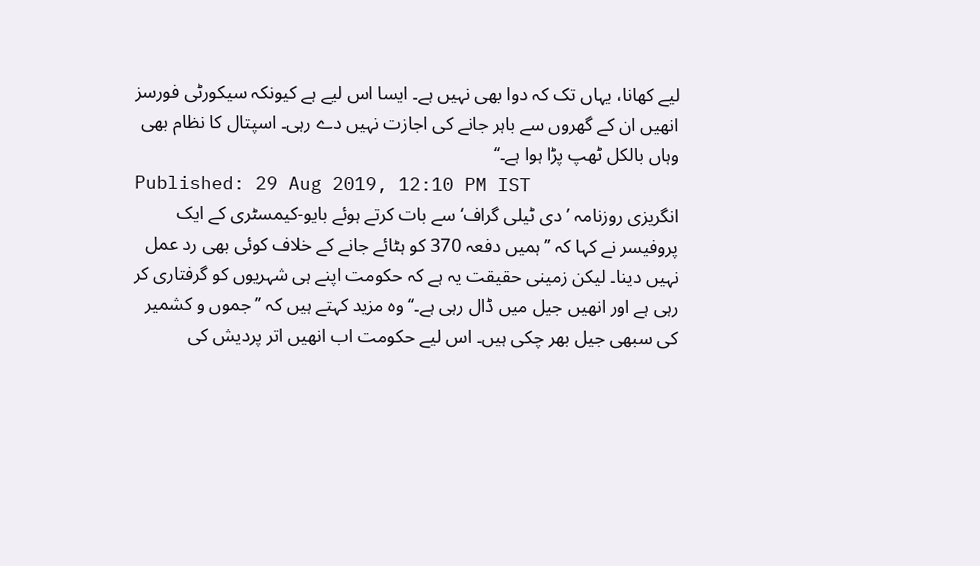لیے کھانا، یہاں تک کہ دوا بھی نہیں ہے۔ ایسا اس لیے ہے کیونکہ سیکورٹی فورسز انھیں ان کے گھروں سے باہر جانے کی اجازت نہیں دے رہی۔ اسپتال کا نظام بھی وہاں بالکل ٹھپ پڑا ہوا ہے۔‘‘
Published: 29 Aug 2019, 12:10 PM IST
انگریزی روزنامہ ’دی ٹیلی گراف‘ سے بات کرتے ہوئے بایو-کیمسٹری کے ایک پروفیسر نے کہا کہ ’’ہمیں دفعہ 370 کو ہٹائے جانے کے خلاف کوئی بھی رد عمل نہیں دینا۔ لیکن زمینی حقیقت یہ ہے کہ حکومت اپنے ہی شہریوں کو گرفتاری کر رہی ہے اور انھیں جیل میں ڈال رہی ہے۔‘‘ وہ مزید کہتے ہیں کہ ’’جموں و کشمیر کی سبھی جیل بھر چکی ہیں۔ اس لیے حکومت اب انھیں اتر پردیش کی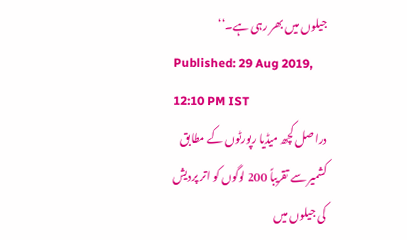جیلوں میں بھر رہی ہے۔‘‘
Published: 29 Aug 2019, 12:10 PM IST
دراصل کچھ میڈیا رپورٹوں کے مطابق کشمیر سے تقریباً 200 لوگوں کو اتر پردیش کی جیلوں میں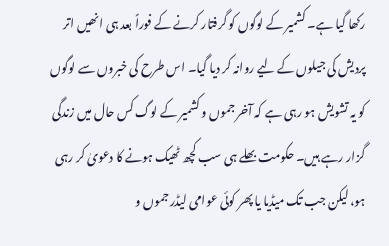رکھا گیا ہے۔ کشمیر کے لوگوں کو گرفتار کرنے کے فوراً بعد ہی انھیں اتر پردیش کی جیلوں کے لیے روانہ کر دیا گیا۔ اس طرح کی خبروں سے لوگوں کو یہ تشویش ہو رہی ہے کہ آخر جموں و کشمیر کے لوگ کس حال میں زندگی گزار رہے ہیں۔ حکومت بھلے ہی سب کچھ ٹھیک ہونے کا دعویٰ کر رہی ہو، لیکن جب تک میڈیا یا پھر کوئی عوامی لیڈر جموں و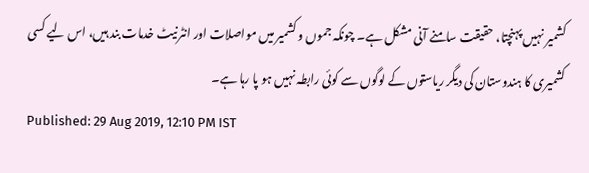کشمیر نہیں پہنچتا، حقیقت سامنے آنی مشکل ہے۔ چونکہ جموں و کشمیر میں مواصلات اور انٹرنیٹ خدمات بند ہیں، اس لیے کسی کشمیری کا ہندوستان کی دیگر ریاستوں کے لوگوں سے کوئی رابطہ نہیں ہو پا رہا ہے۔
Published: 29 Aug 2019, 12:10 PM IST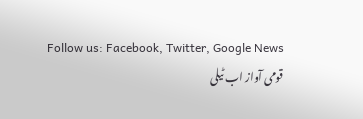Follow us: Facebook, Twitter, Google News
قومی آواز اب ٹیلی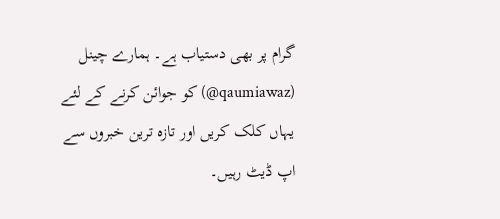گرام پر بھی دستیاب ہے۔ ہمارے چینل (qaumiawaz@) کو جوائن کرنے کے لئے یہاں کلک کریں اور تازہ ترین خبروں سے اپ ڈیٹ رہیں۔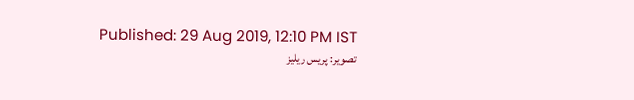Published: 29 Aug 2019, 12:10 PM IST
تصویر: پریس ریلیز